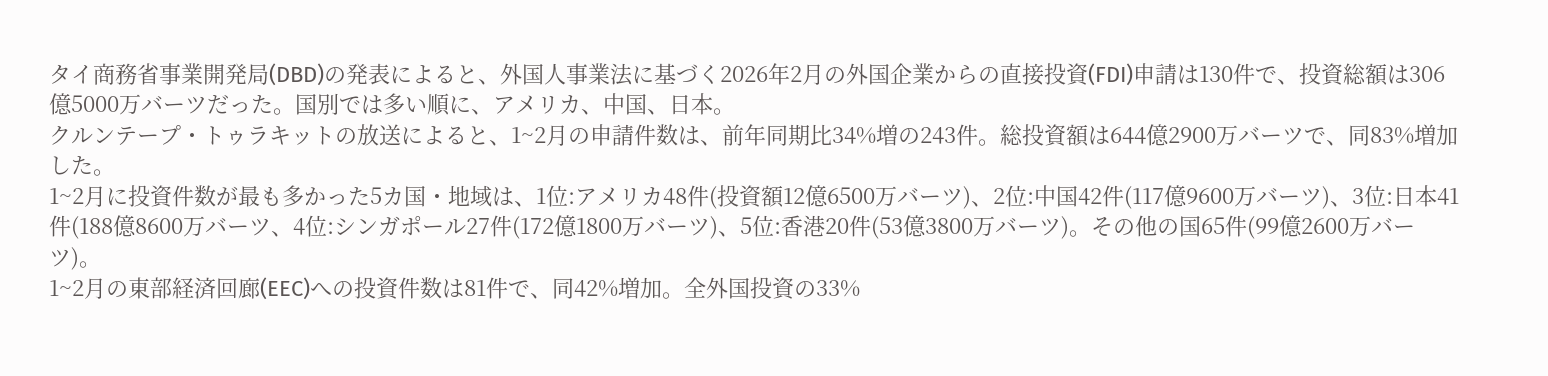タイ商務省事業開発局(DBD)の発表によると、外国人事業法に基づく2026年2月の外国企業からの直接投資(FDI)申請は130件で、投資総額は306億5000万バーツだった。国別では多い順に、アメリカ、中国、日本。
クルンテープ・トゥラキットの放送によると、1~2月の申請件数は、前年同期比34%増の243件。総投資額は644億2900万バーツで、同83%増加した。
1~2月に投資件数が最も多かった5カ国・地域は、1位:アメリカ48件(投資額12億6500万バーツ)、2位:中国42件(117億9600万バーツ)、3位:日本41件(188億8600万バーツ、4位:シンガポール27件(172億1800万バーツ)、5位:香港20件(53億3800万バーツ)。その他の国65件(99億2600万バーツ)。
1~2月の東部経済回廊(EEC)への投資件数は81件で、同42%増加。全外国投資の33%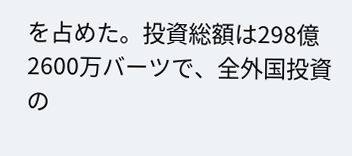を占めた。投資総額は298億2600万バーツで、全外国投資の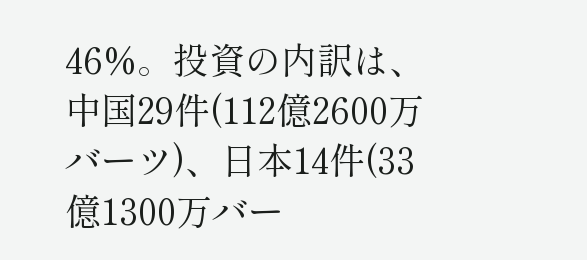46%。投資の内訳は、中国29件(112億2600万バーツ)、日本14件(33億1300万バー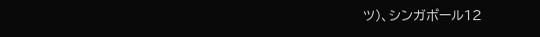ツ)、シンガポール12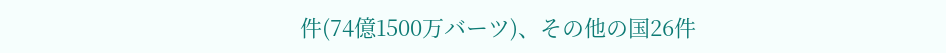件(74億1500万バーツ)、その他の国26件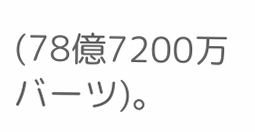(78億7200万バーツ)。